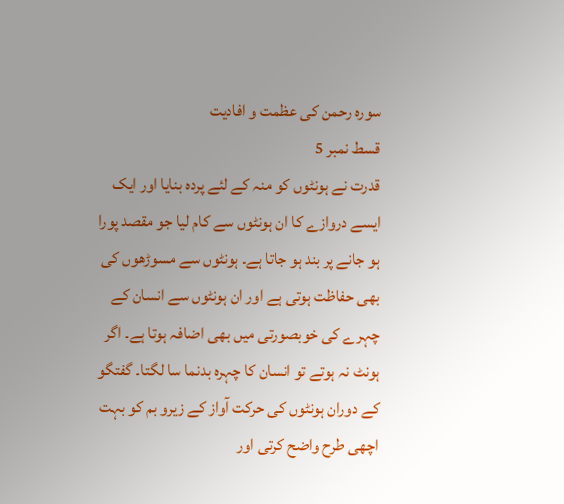سورہ رحمن کی عظمت و افادیت
قسط نمبر 5
قدرت نے ہونٹوں کو منہ کے لئے پردہ بنایا اور ایک ایسے دروازے کا ان ہونٹوں سے کام لیا جو مقصد پورا ہو جانے پر بند ہو جاتا ہے۔ ہونٹوں سے مسوڑھوں کی بھی حفاظت ہوتی ہے اور ان ہونٹوں سے انسان کے چہرے کی خوبصورتی میں بھی اضافہ ہوتا ہے۔ اگر ہونٹ نہ ہوتے تو انسان کا چہرہ بدنما سا لگتا۔ گفتگو کے دوران ہونٹوں کی حرکت آواز کے زیرو بم کو بہت اچھی طرح واضح کرتی اور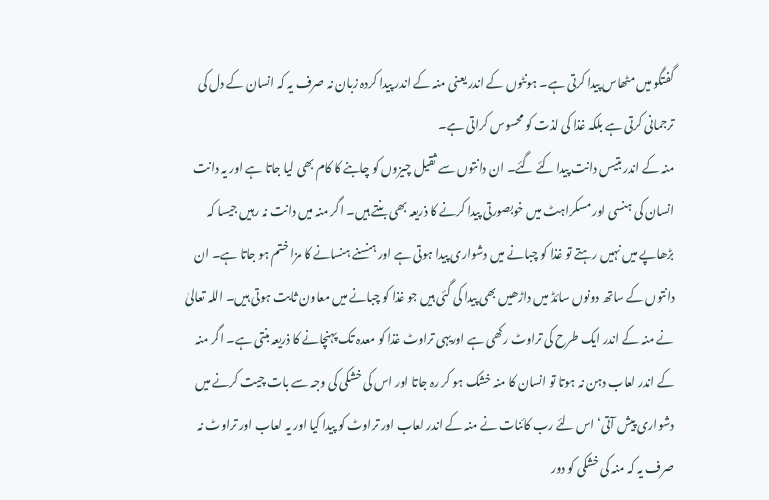گفتگو میں مٹھاس پیدا کرتی ہے۔ ہونٹوں کے اندر یعنی منہ کے اندر پیدا کردہ زبان نہ صرف یہ کہ انسان کے دل کی ترجمانی کرتی ہے بلکہ غذا کی لذت کو محسوس کراتی ہے۔
منہ کے اندر بتیس دانت پیدا کئے گئے۔ ان دانتوں سے ثقیل چیزوں کو چابنے کا کام بھی لیا جاتا ہے اور یہ دانت انسان کی ہنسی اور مسکراہٹ میں خوبصورتی پیدا کرنے کا ذریعہ بھی بنتے ہیں۔ اگر منہ میں دانت نہ رہیں جیسا کہ بڑھاپے میں نہیں رہتے تو غذا کو چبانے میں دشواری پیدا ہوتی ہے اور ہنسنے ہنسانے کا مزا ختم ہو جاتا ہے۔ ان دانتوں کے ساتھ دونوں سائڈ میں داڑھیں بھی پیدا کی گئی ہیں جو غذا کو چبانے میں معاون ثابت ہوتی ہیں۔ اللہ تعالیٰ نے منہ کے اندر ایک طرح کی تراوٹ رکھی ہے اوریہی تراوٹ غذا کو معدہ تک پہنچانے کا ذریعہ بنتی ہے۔ اگر منہ کے اندر لعاب دہن نہ ہوتا تو انسان کا منہ خشک ہو کر رہ جاتا اور اس کی خشکی کی وجہ سے بات چیت کرنے میں دشواری پیش آتی‘ اس لئے رب کائنات نے منہ کے اندر لعاب اور تراوٹ کو پیدا کیا اور یہ لعاب اور تراوٹ نہ صرف یہ کہ منہ کی خشکی کو دور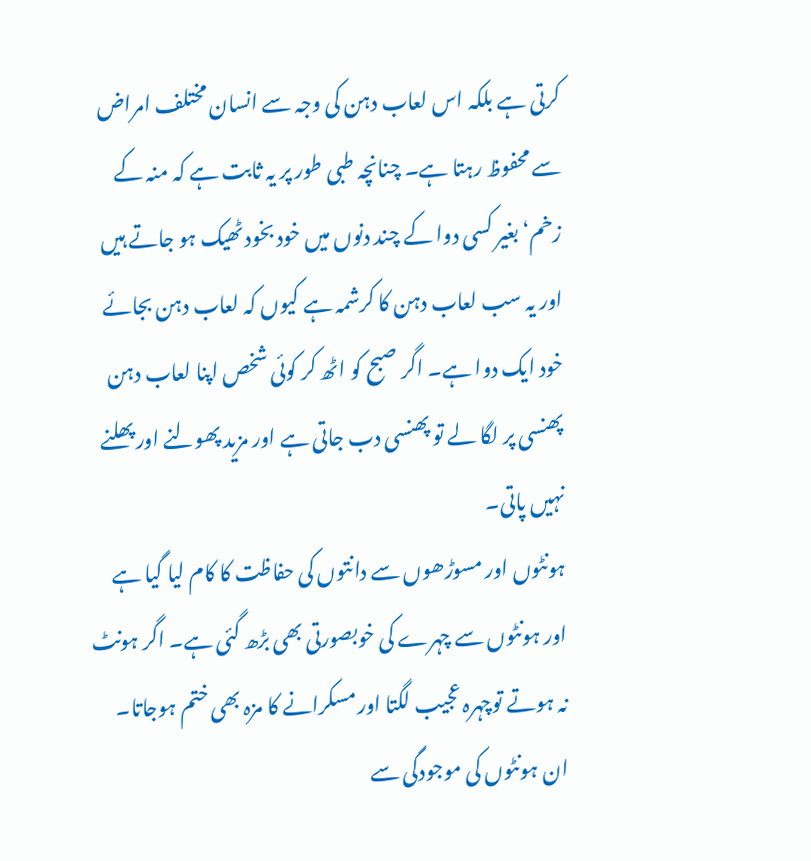کرتی ہے بلکہ اس لعاب دہن کی وجہ سے انسان مختلف امراض سے محفوظ رہتا ہے۔ چنانچہ طبی طور پر یہ ثابت ہے کہ منہ کے زخم‘ بغیر کسی دوا کے چند دنوں میں خود بخود ٹھیک ہو جاتے ہیں اور یہ سب لعاب دہن کا کرشمہ ہے کیوں کہ لعاب دہن بجائے خود ایک دوا ہے۔ اگر صبح کو اٹھ کر کوئی شخص اپنا لعاب دہن پھنسی پر لگا لے تو پھنسی دب جاتی ہے اور مزید پھولنے اور پھلنے نہیں پاتی۔
ہونٹوں اور مسوڑھوں سے دانتوں کی حفاظت کا کام لیا گیا ہے اور ہونٹوں سے چہرے کی خوبصورتی بھی بڑھ گئی ہے۔ اگر ہونٹ نہ ہوتے توچہرہ عجیب لگتا اور مسکرانے کا مزہ بھی ختم ہوجاتا۔ ان ہونٹوں کی موجودگی سے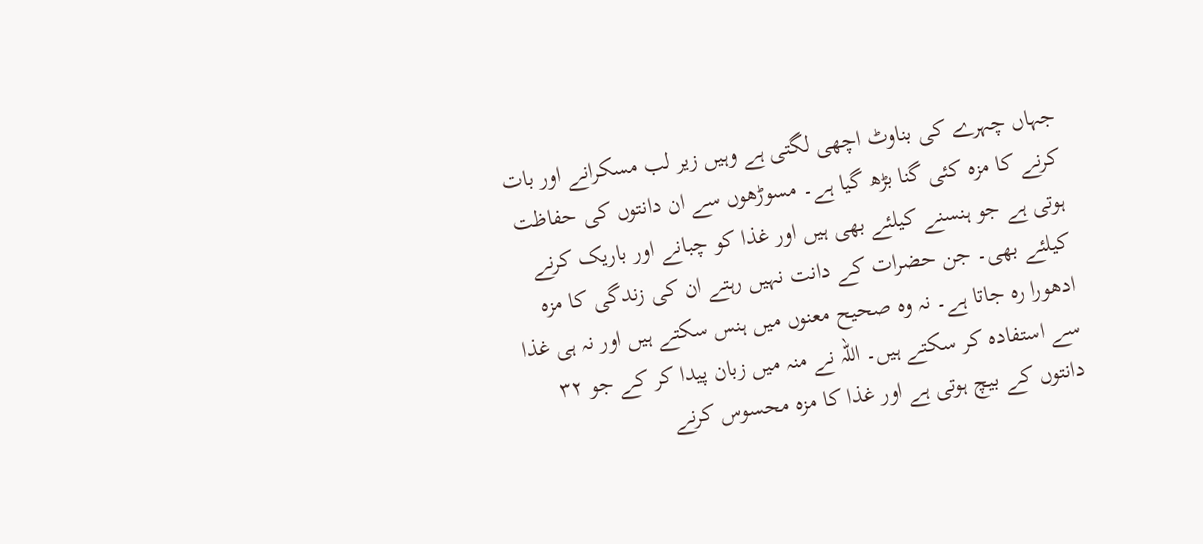جہاں چہرے کی بناوٹ اچھی لگتی ہے وہیں زیر لب مسکرانے اور بات کرنے کا مزہ کئی گنا بڑھ گیا ہے۔ مسوڑھوں سے ان دانتوں کی حفاظت ہوتی ہے جو ہنسنے کیلئے بھی ہیں اور غذا کو چبانے اور باریک کرنے کیلئے بھی۔ جن حضرات کے دانت نہیں رہتے ان کی زندگی کا مزہ ادھورا رہ جاتا ہے۔ نہ وہ صحیح معنوں میں ہنس سکتے ہیں اور نہ ہی غذا سے استفادہ کر سکتے ہیں۔ اللہ نے منہ میں زبان پیدا کر کے جو ۳۲ دانتوں کے بیچ ہوتی ہے اور غذا کا مزہ محسوس کرنے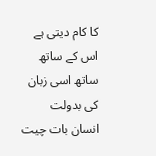کا کام دیتی ہے اس کے ساتھ ساتھ اسی زبان کی بدولت انسان بات چیت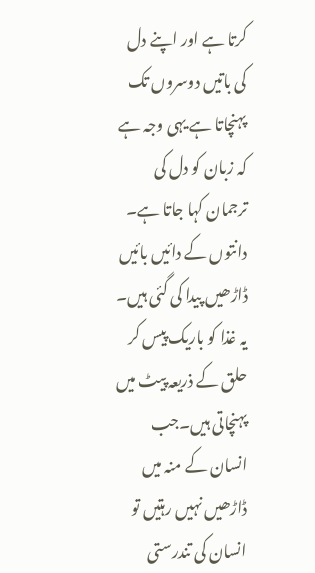کرتا ہے اور اپنے دل کی باتیں دوسروں تک پہنچاتا ہے یہی وجہ ہے کہ زبان کو دل کی ترجمان کہا جاتا ہے۔ دانتوں کے دائیں بائیں ڈاڑھیں پیدا کی گئی ہیں۔ یہ غذا کو باریک پیس کر حلق کے ذریعہ پیٹ میں پہنچاتی ہیں۔جب انسان کے منہ میں ڈاڑھیں نہیں رہتیں تو انسان کی تندرستی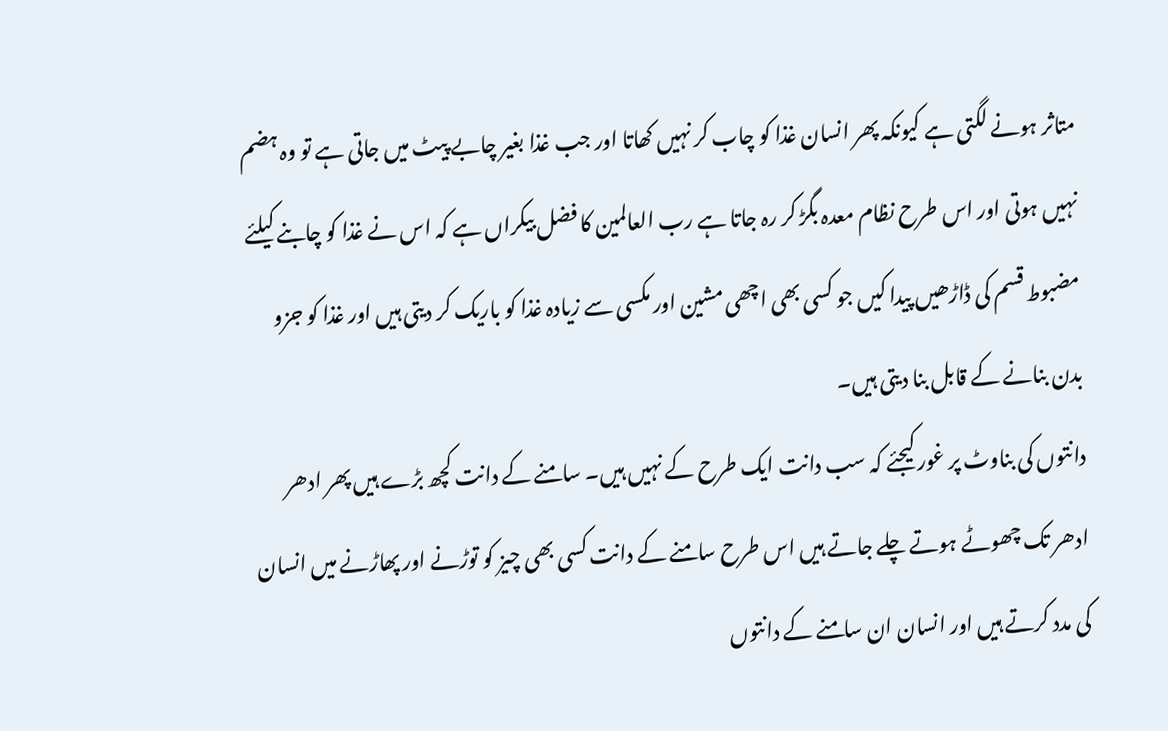متاثر ہونے لگتی ہے کیونکہ پھر انسان غذا کو چاب کر نہیں کھاتا اور جب غذا بغیر چابے پیٹ میں جاتی ہے تو وہ ہضم نہیں ہوتی اور اس طرح نظام معدہ بگڑ کر رہ جاتا ہے رب العالمین کا فضل بیکراں ہے کہ اس نے غذا کو چابنے کیلئے مضبوط قسم کی ڈاڑھیں پیدا کیں جو کسی بھی اچھی مشین اور مکسی سے زیادہ غذا کو باریک کر دیتی ہیں اور غذا کو جزو بدن بنانے کے قابل بنا دیتی ہیں۔
دانتوں کی بناوٹ پر غور کیجئے کہ سب دانت ایک طرح کے نہیں ہیں۔ سامنے کے دانت کچھ بڑے ہیں پھر ادھر ادھر تک چھوٹے ہوتے چلے جاتے ہیں اس طرح سامنے کے دانت کسی بھی چیز کو توڑنے اور پھاڑنے میں انسان کی مدد کرتے ہیں اور انسان ان سامنے کے دانتوں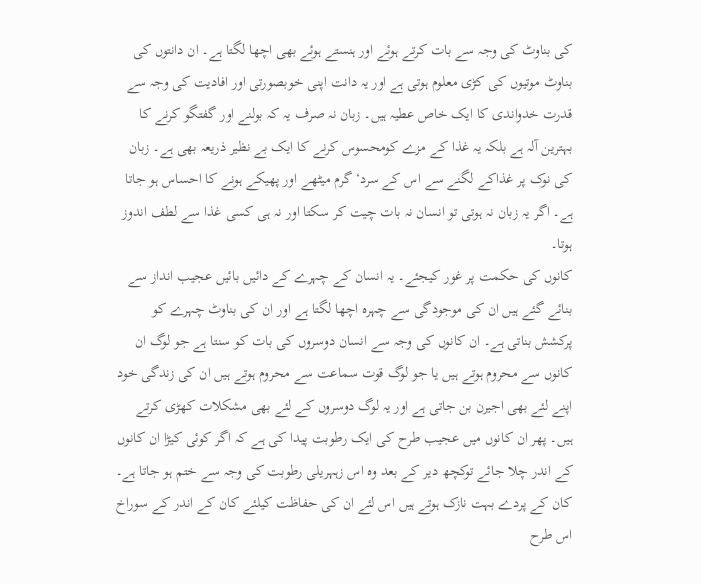کی بناوٹ کی وجہ سے بات کرتے ہوئے اور ہنستے ہوئے بھی اچھا لگتا ہے۔ ان دانتوں کی بناوٹ موتیوں کی کڑی معلوم ہوتی ہے اور یہ دانت اپنی خوبصورتی اور افادیت کی وجہ سے قدرت خدواندی کا ایک خاص عطیہ ہیں۔ زبان نہ صرف یہ کہ بولنے اور گفتگو کرنے کا بہترین آلہ ہے بلکہ یہ غذا کے مزے کومحسوس کرنے کا ایک بے نظیر ذریعہ بھی ہے۔ زبان کی نوک پر غذاکے لگنے سے اس کے سرد‘ گرم میٹھے اور پھیکے ہونے کا احساس ہو جاتا ہے۔ اگر یہ زبان نہ ہوتی تو انسان نہ بات چیت کر سکتا اور نہ ہی کسی غذا سے لطف اندوز ہوتا۔
کانوں کی حکمت پر غور کیجئے۔ یہ انسان کے چہرے کے دائیں بائیں عجیب انداز سے بنائے گئے ہیں ان کی موجودگی سے چہرہ اچھا لگتا ہے اور ان کی بناوٹ چہرے کو پرکشش بناتی ہے۔ ان کانوں کی وجہ سے انسان دوسروں کی بات کو سنتا ہے جو لوگ ان کانوں سے محروم ہوتے ہیں یا جو لوگ قوت سماعت سے محروم ہوتے ہیں ان کی زندگی خود اپنے لئے بھی اجیرن بن جاتی ہے اور یہ لوگ دوسروں کے لئے بھی مشکلات کھڑی کرتے ہیں۔ پھر ان کانوں میں عجیب طرح کی ایک رطوبت پیدا کی ہے کہ اگر کوئی کیڑا ان کانوں کے اندر چلا جائے توکچھ دیر کے بعد وہ اس زہہریلی رطوبت کی وجہ سے ختم ہو جاتا ہے۔ کان کے پردے بہت نازک ہوتے ہیں اس لئے ان کی حفاظت کیلئے کان کے اندر کے سوراخ اس طرح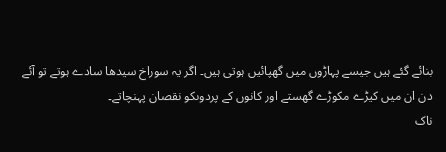بنائے گئے ہیں جیسے پہاڑوں میں گھپائیں ہوتی ہیں۔ اگر یہ سوراخ سیدھا سادے ہوتے تو آئے دن ان میں کیڑے مکوڑے گھستے اور کانوں کے پردوںکو نقصان پہنچاتے۔
ناک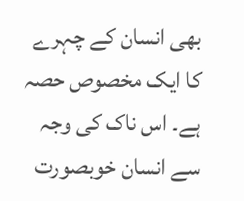بھی انسان کے چہرے کا ایک مخصوص حصہ ہے۔ اس ناک کی وجہ سے انسان خوبصورت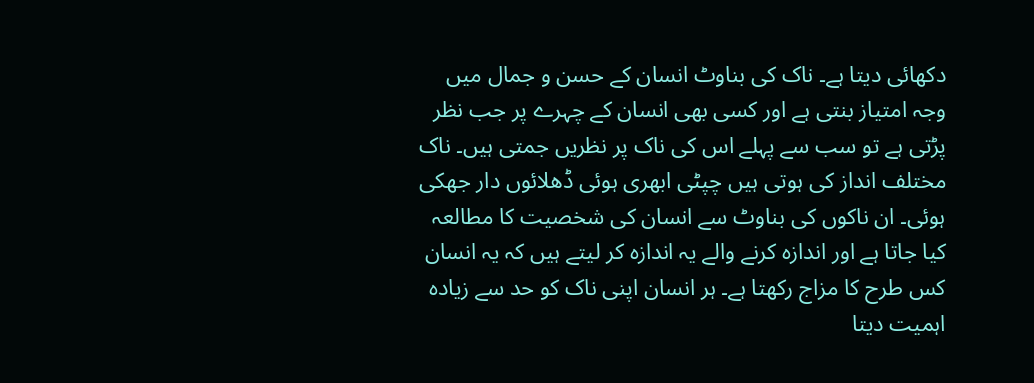دکھائی دیتا ہے۔ ناک کی بناوٹ انسان کے حسن و جمال میں وجہ امتیاز بنتی ہے اور کسی بھی انسان کے چہرے پر جب نظر پڑتی ہے تو سب سے پہلے اس کی ناک پر نظریں جمتی ہیں۔ ناک مختلف انداز کی ہوتی ہیں چپٹی ابھری ہوئی ڈھلائوں دار جھکی ہوئی۔ ان ناکوں کی بناوٹ سے انسان کی شخصیت کا مطالعہ کیا جاتا ہے اور اندازہ کرنے والے یہ اندازہ کر لیتے ہیں کہ یہ انسان کس طرح کا مزاج رکھتا ہے۔ ہر انسان اپنی ناک کو حد سے زیادہ اہمیت دیتا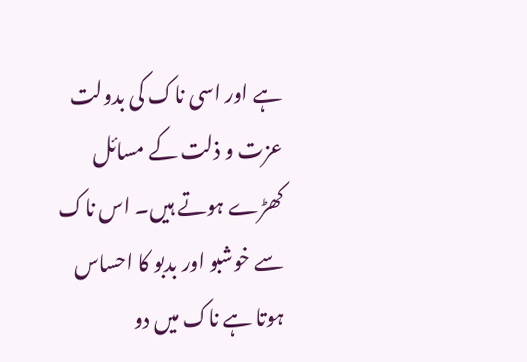ہے اور اسی ناک کی بدولت عزت و ذلت کے مسائل کھڑے ہوتے ہیں۔ اس ناک سے خوشبو اور بدبو کا احساس ہوتا ہے ناک میں دو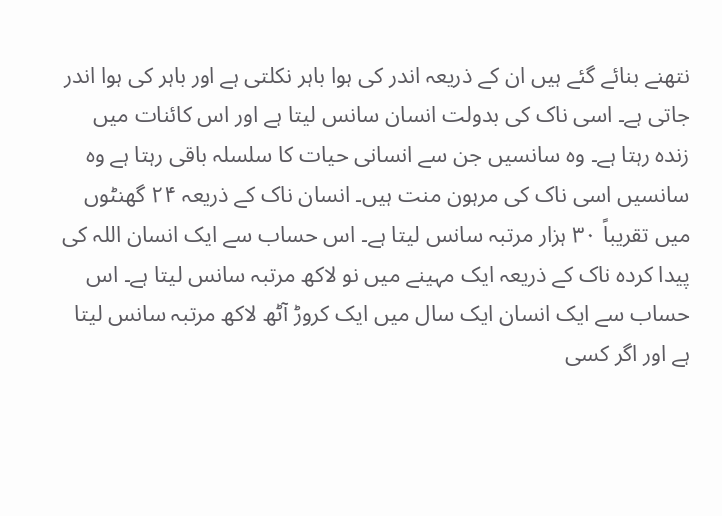نتھنے بنائے گئے ہیں ان کے ذریعہ اندر کی ہوا باہر نکلتی ہے اور باہر کی ہوا اندر جاتی ہے۔ اسی ناک کی بدولت انسان سانس لیتا ہے اور اس کائنات میں زندہ رہتا ہے۔ وہ سانسیں جن سے انسانی حیات کا سلسلہ باقی رہتا ہے وہ سانسیں اسی ناک کی مرہون منت ہیں۔ انسان ناک کے ذریعہ ۲۴ گھنٹوں میں تقریباً ۳۰ ہزار مرتبہ سانس لیتا ہے۔ اس حساب سے ایک انسان اللہ کی پیدا کردہ ناک کے ذریعہ ایک مہینے میں نو لاکھ مرتبہ سانس لیتا ہے۔ اس حساب سے ایک انسان ایک سال میں ایک کروڑ آٹھ لاکھ مرتبہ سانس لیتا ہے اور اگر کسی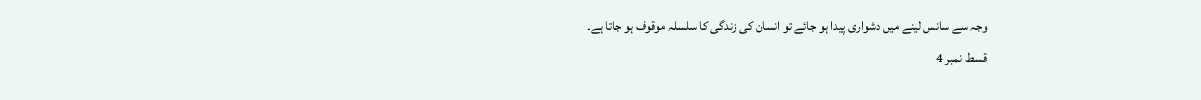وجہ سے سانس لینے میں دشواری پیدا ہو جائے تو انسان کی زندگی کا سلسلہ موقوف ہو جاتا ہے۔
قسط نمبر 4